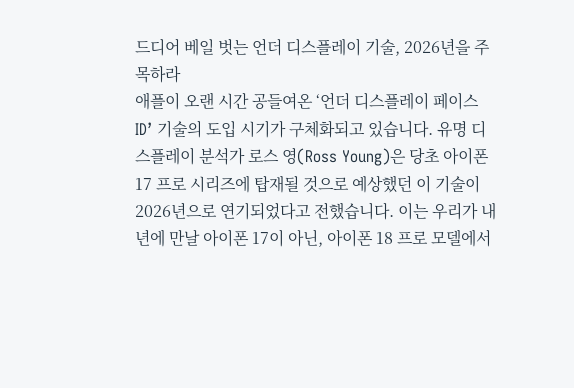드디어 베일 벗는 언더 디스플레이 기술, 2026년을 주목하라
애플이 오랜 시간 공들여온 ‘언더 디스플레이 페이스 ID’ 기술의 도입 시기가 구체화되고 있습니다. 유명 디스플레이 분석가 로스 영(Ross Young)은 당초 아이폰 17 프로 시리즈에 탑재될 것으로 예상했던 이 기술이 2026년으로 연기되었다고 전했습니다. 이는 우리가 내년에 만날 아이폰 17이 아닌, 아이폰 18 프로 모델에서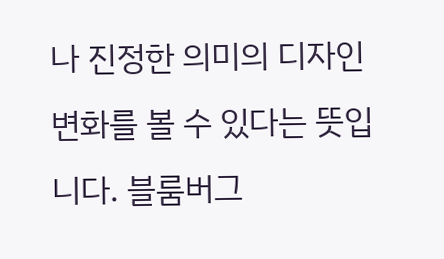나 진정한 의미의 디자인 변화를 볼 수 있다는 뜻입니다. 블룸버그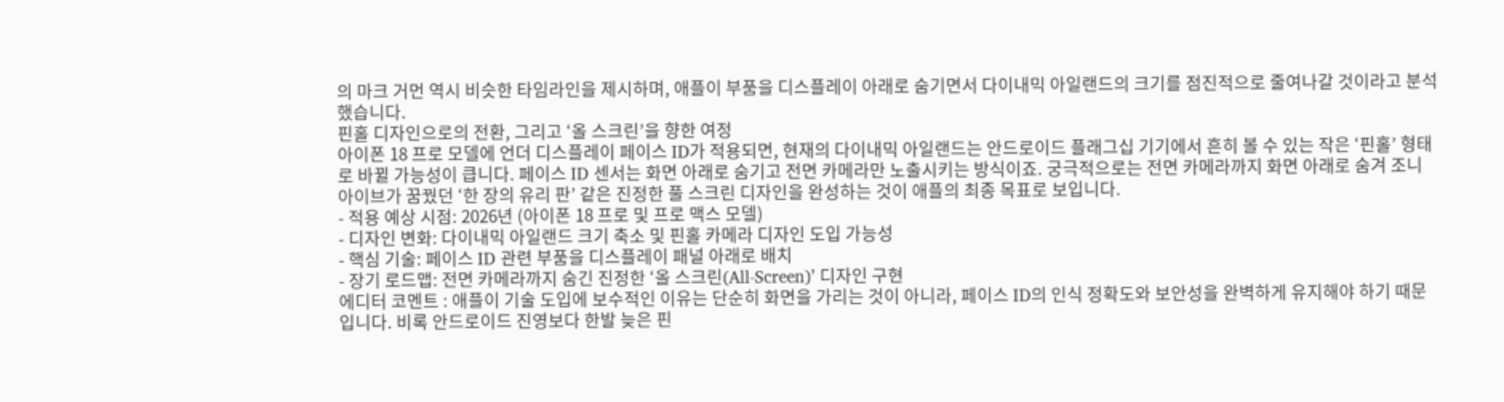의 마크 거먼 역시 비슷한 타임라인을 제시하며, 애플이 부품을 디스플레이 아래로 숨기면서 다이내믹 아일랜드의 크기를 점진적으로 줄여나갈 것이라고 분석했습니다.
핀홀 디자인으로의 전환, 그리고 ‘올 스크린’을 향한 여정
아이폰 18 프로 모델에 언더 디스플레이 페이스 ID가 적용되면, 현재의 다이내믹 아일랜드는 안드로이드 플래그십 기기에서 흔히 볼 수 있는 작은 ‘핀홀’ 형태로 바뀔 가능성이 큽니다. 페이스 ID 센서는 화면 아래로 숨기고 전면 카메라만 노출시키는 방식이죠. 궁극적으로는 전면 카메라까지 화면 아래로 숨겨 조니 아이브가 꿈꿨던 ‘한 장의 유리 판’ 같은 진정한 풀 스크린 디자인을 완성하는 것이 애플의 최종 목표로 보입니다.
- 적용 예상 시점: 2026년 (아이폰 18 프로 및 프로 맥스 모델)
- 디자인 변화: 다이내믹 아일랜드 크기 축소 및 핀홀 카메라 디자인 도입 가능성
- 핵심 기술: 페이스 ID 관련 부품을 디스플레이 패널 아래로 배치
- 장기 로드맵: 전면 카메라까지 숨긴 진정한 ‘올 스크린(All-Screen)’ 디자인 구현
에디터 코멘트 : 애플이 기술 도입에 보수적인 이유는 단순히 화면을 가리는 것이 아니라, 페이스 ID의 인식 정확도와 보안성을 완벽하게 유지해야 하기 때문입니다. 비록 안드로이드 진영보다 한발 늦은 핀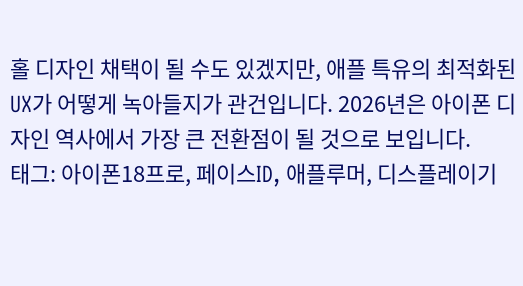홀 디자인 채택이 될 수도 있겠지만, 애플 특유의 최적화된 UX가 어떻게 녹아들지가 관건입니다. 2026년은 아이폰 디자인 역사에서 가장 큰 전환점이 될 것으로 보입니다.
태그: 아이폰18프로, 페이스ID, 애플루머, 디스플레이기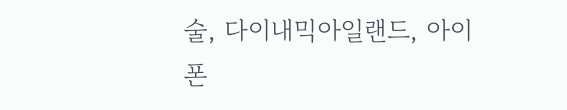술, 다이내믹아일랜드, 아이폰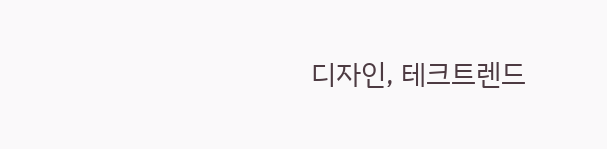디자인, 테크트렌드